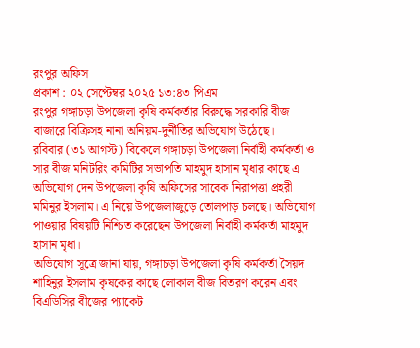রংপুর অফিস
প্রকাশ : ০২ সেপ্টেম্বর ২০২৫ ১৩:৪৩ পিএম
রংপুর গঙ্গাচড়া উপজেলা কৃষি কর্মকর্তার বিরুদ্ধে সরকারি বীজ বাজারে বিক্রিসহ নানা অনিয়ম-দুর্নীতির অভিযোগ উঠেছে।
রবিবার (৩১ আগস্ট) বিকেলে গঙ্গাচড়া উপজেলা নির্বাহী কর্মকর্তা ও সার বীজ মনিটরিং কমিটির সভাপতি মাহমুদ হাসান মৃধার কাছে এ অভিযোগ দেন উপজেলা কৃষি অফিসের সাবেক নিরাপত্তা প্রহরী মমিনুর ইসলাম। এ নিয়ে উপজেলাজুড়ে তোলপাড় চলছে। অভিযোগ পাওয়ার বিষয়টি নিশ্চিত করেছেন উপজেলা নির্বাহী কর্মকর্তা মাহমুদ হাসান মৃধা।
অভিযোগ সূত্রে জানা যায়, গঙ্গাচড়া উপজেলা কৃষি কর্মকর্তা সৈয়দ শাহিনুর ইসলাম কৃষকের কাছে লোকাল বীজ বিতরণ করেন এবং বিএডিসির বীজের প্যাকেট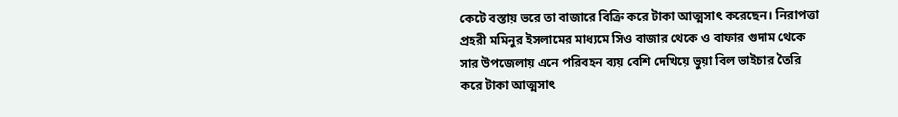কেটে বস্তায় ভরে তা বাজারে বিক্রি করে টাকা আত্মসাৎ করেছেন। নিরাপত্তা প্রহরী মমিনুর ইসলামের মাধ্যমে সিও বাজার থেকে ও বাফার গুদাম থেকে সার উপজেলায় এনে পরিবহন ব্যয় বেশি দেখিয়ে ভুয়া বিল ভাইচার তৈরি করে টাকা আত্মসাৎ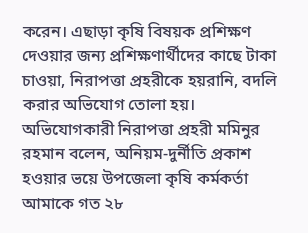করেন। এছাড়া কৃষি বিষয়ক প্রশিক্ষণ দেওয়ার জন্য প্রশিক্ষণার্থীদের কাছে টাকা চাওয়া, নিরাপত্তা প্রহরীকে হয়রানি, বদলি করার অভিযোগ তোলা হয়।
অভিযোগকারী নিরাপত্তা প্রহরী মমিনুর রহমান বলেন, অনিয়ম-দুর্নীতি প্রকাশ হওয়ার ভয়ে উপজেলা কৃষি কর্মকর্তা আমাকে গত ২৮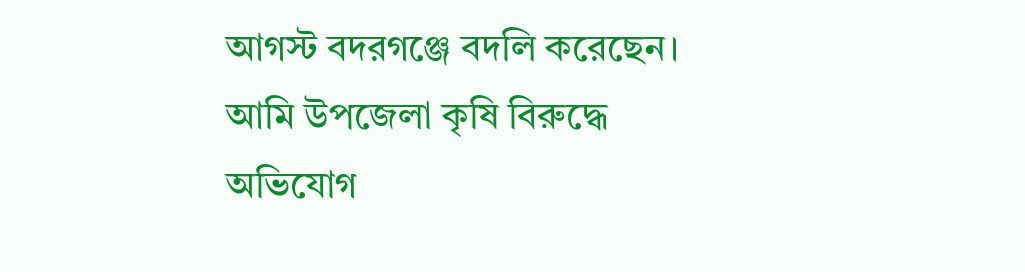আগস্ট বদরগঞ্জে বদলি করেছেন। আমি উপজেলা কৃষি বিরুদ্ধে অভিযোগ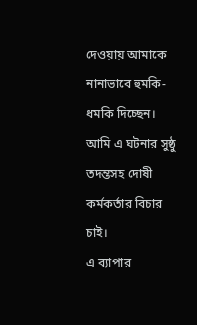দেওয়ায় আমাকে নানাভাবে হুমকি-ধমকি দিচ্ছেন। আমি এ ঘটনার সুষ্ঠু তদন্তসহ দোষী কর্মকর্তার বিচার চাই।
এ ব্যাপার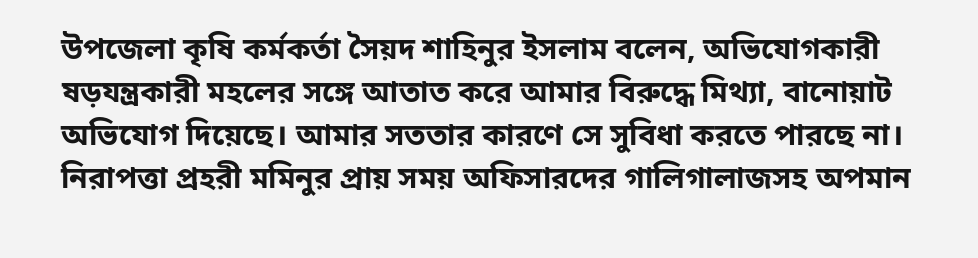উপজেলা কৃষি কর্মকর্তা সৈয়দ শাহিনুর ইসলাম বলেন, অভিযোগকারী ষড়যন্ত্রকারী মহলের সঙ্গে আতাত করে আমার বিরুদ্ধে মিথ্যা, বানোয়াট অভিযোগ দিয়েছে। আমার সততার কারণে সে সুবিধা করতে পারছে না। নিরাপত্তা প্রহরী মমিনুর প্রায় সময় অফিসারদের গালিগালাজসহ অপমান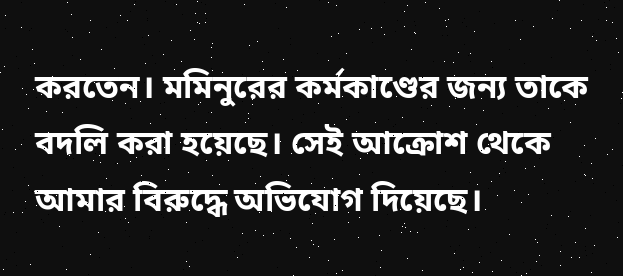করতেন। মমিনুরের কর্মকাণ্ডের জন্য তাকে বদলি করা হয়েছে। সেই আক্রোশ থেকে আমার বিরুদ্ধে অভিযোগ দিয়েছে।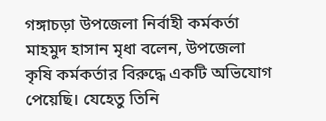গঙ্গাচড়া উপজেলা নির্বাহী কর্মকর্তা মাহমুদ হাসান মৃধা বলেন, উপজেলা কৃষি কর্মকর্তার বিরুদ্ধে একটি অভিযোগ পেয়েছি। যেহেতু তিনি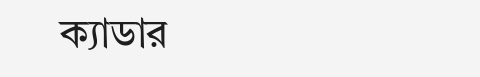ক্যাডার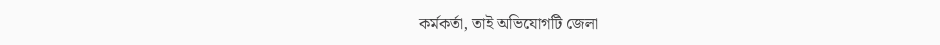কর্মকর্তা, তাই অভিযোগটি জেলা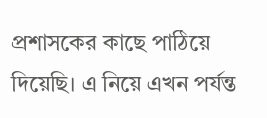প্রশাসকের কাছে পাঠিয়ে দিয়েছি। এ নিয়ে এখন পর্যন্ত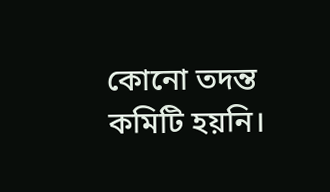কোনো তদন্ত কমিটি হয়নি।